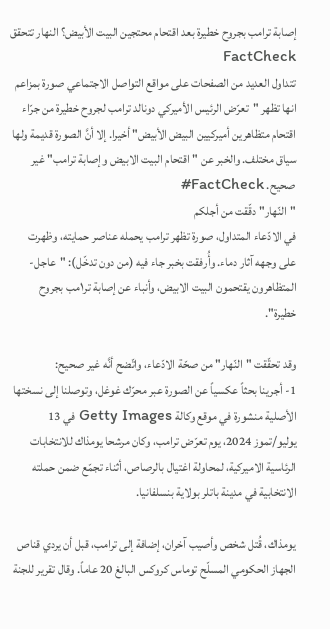إصابة ترامب بجروح خطيرة بعد اقتحام محتجين البيت الأبيض؟ النهار تتحقق FactCheck
تتداول العديد من الصفحات على مواقع التواصل الاجتماعي صورة بمزاعم انها تظهر "تعرّض الرئيس الأميركي دونالد ترامب لجروح خطيرة من جرّاء اقتحام متظاهرين أميركيين البيض الأبيض" أخيرا. إلا أنَّ الصورة قديمة ولها سياق مختلف. والخبر عن "اقتحام البيت الابيض وإصابة ترامب" غير صحيح. FactCheck#
"النّهار" دقّقت من أجلكم
في الادّعاء المتداول، صورة تظهر ترامب يحمله عناصر حمايته، وظهرت على وجهه آثار دماء. وأُرفقت بخبر جاء فيه (من دون تدخّل): "عاجل- المتظاهرون يقتحمون البيت الابيض، وأنباء عن إصابة تر١مب بجروح خطيرة".

وقد تحقّقت "النّهار" من صحّة الادّعاء، واتّضح أنَّه غير صحيح:
1- أجرينا بحثاً عكسياً عن الصورة عبر محرّك غوغل، وتوصلنا إلى نسختها الأصلية منشورة في موقع وكالة Getty Images في 13 يوليو/تموز 2024، يوم تعرّض ترامب، وكان مرشحا يومذاك للانتخابات الرئاسية الاميركية، لمحاولة اغتيال بالرصاص، أثناء تجمّع ضمن حملته الانتخابية في مدينة باتلر بولاية بنسلفانيا.

يومذاك، قُتل شخص وأصيب آخران، إضافة إلى ترامب، قبل أن يردي قناص الجهاز الحكومي المسلّح توماس كروكس البالغ 20 عاماً. وقال تقرير للجنة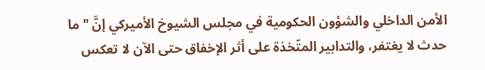الأمن الداخلي والشؤون الحكومية في مجلس الشيوخ الأميركي إنَّ "ما حدث لا يغتفر، والتدابير المتّخذة على أثر الإخفاق حتى الآن لا تعكس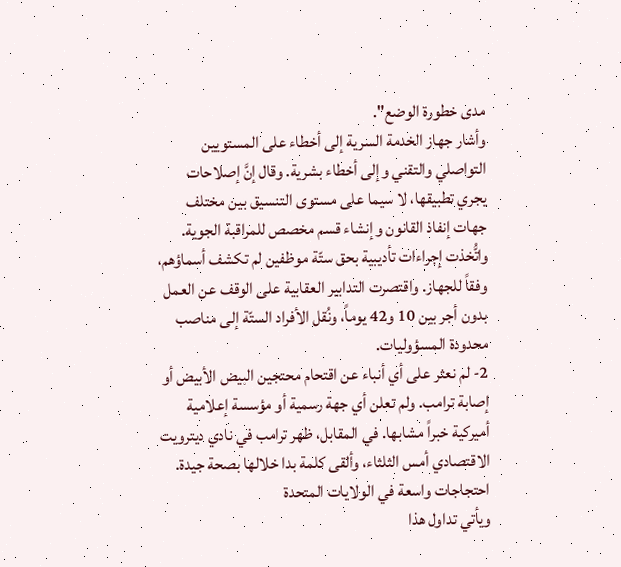مدى خطورة الوضع".
وأشار جهاز الخدمة السرية إلى أخطاء على المستويين التواصلي والتقني وإلى أخطاء بشرية. وقال إنَّ إصلاحات يجري تطبيقها، لا سيما على مستوى التنسيق بين مختلف جهات إنفاذ القانون وإنشاء قسم مخصص للمراقبة الجوية.
واتُّخذت إجراءات تأديبية بحق ستّة موظفين لم تكشف أسماؤهم، وفقاً للجهاز. واقتصرت التدابير العقابية على الوقف عن العمل بدون أجر بين 10 و42 يوماً، ونُقل الأفراد الستّة إلى مناصب محدودة المسؤوليات.
2- لم نعثر على أي أنباء عن اقتحام محتجين البيض الأبيض أو إصابة ترامب. ولم تعلن أي جهة رسمية أو مؤسسة إعلامية أميركية خبراً مشابها. في المقابل، ظهر ترامب في نادي ديترويت الاقتصادي أمس الثلثاء، وألقى كلمة بدا خلالها بصحة جيدة.
احتجاجات واسعة في الولايات المتحدة
ويأتي تداول هذا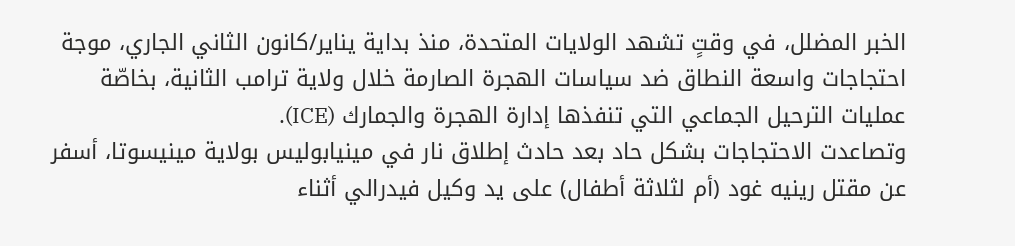الخبر المضلل، في وقتٍ تشهد الولايات المتحدة، منذ بداية يناير/كانون الثاني الجاري، موجة احتجاجات واسعة النطاق ضد سياسات الهجرة الصارمة خلال ولاية ترامب الثانية، بخاصّة عمليات الترحيل الجماعي التي تنفذها إدارة الهجرة والجمارك (ICE).
وتصاعدت الاحتجاجات بشكل حاد بعد حادث إطلاق نار في مينيابوليس بولاية مينيسوتا، أسفر عن مقتل رينيه غود (أم لثلاثة أطفال) على يد وكيل فيدرالي أثناء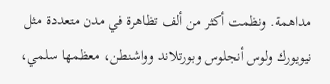مداهمة. ونظمت أكثر من ألف تظاهرة في مدن متعددة مثل نيويورك ولوس أنجلوس وبورتلاند وواشنطن، معظمها سلمي،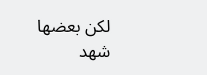لكن بعضها شهد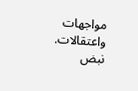مواجهات واعتقالات.
نبض